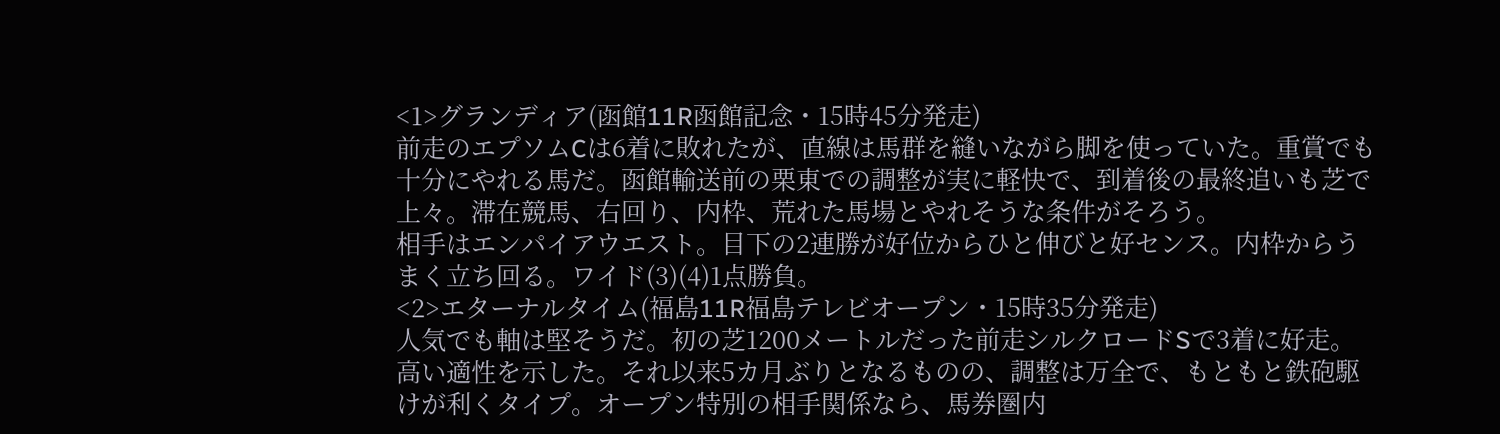<1>グランディア(函館11R函館記念・15時45分発走)
前走のエプソムCは6着に敗れたが、直線は馬群を縫いながら脚を使っていた。重賞でも十分にやれる馬だ。函館輸送前の栗東での調整が実に軽快で、到着後の最終追いも芝で上々。滞在競馬、右回り、内枠、荒れた馬場とやれそうな条件がそろう。
相手はエンパイアウエスト。目下の2連勝が好位からひと伸びと好センス。内枠からうまく立ち回る。ワイド(3)(4)1点勝負。
<2>エターナルタイム(福島11R福島テレビオープン・15時35分発走)
人気でも軸は堅そうだ。初の芝1200メートルだった前走シルクロードSで3着に好走。高い適性を示した。それ以来5カ月ぶりとなるものの、調整は万全で、もともと鉄砲駆けが利くタイプ。オープン特別の相手関係なら、馬券圏内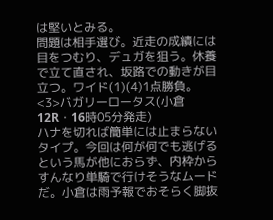は堅いとみる。
問題は相手選び。近走の成績には目をつむり、デュガを狙う。休養で立て直され、坂路での動きが目立つ。ワイド(1)(4)1点勝負。
<3>バガリーロータス(小倉12R・16時05分発走)
ハナを切れば簡単には止まらないタイプ。今回は何が何でも逃げるという馬が他におらず、内枠からすんなり単騎で行けそうなムードだ。小倉は雨予報でおそらく脚抜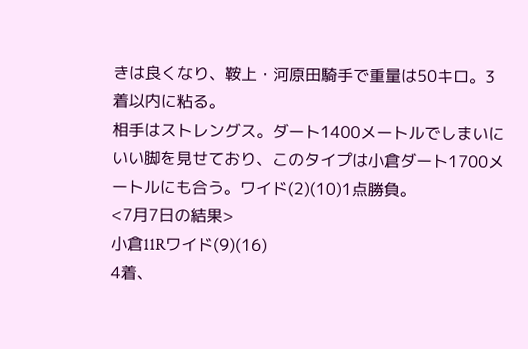きは良くなり、鞍上・河原田騎手で重量は50キロ。3着以内に粘る。
相手はストレングス。ダート1400メートルでしまいにいい脚を見せており、このタイプは小倉ダート1700メートルにも合う。ワイド(2)(10)1点勝負。
<7月7日の結果>
小倉11Rワイド(9)(16)
4着、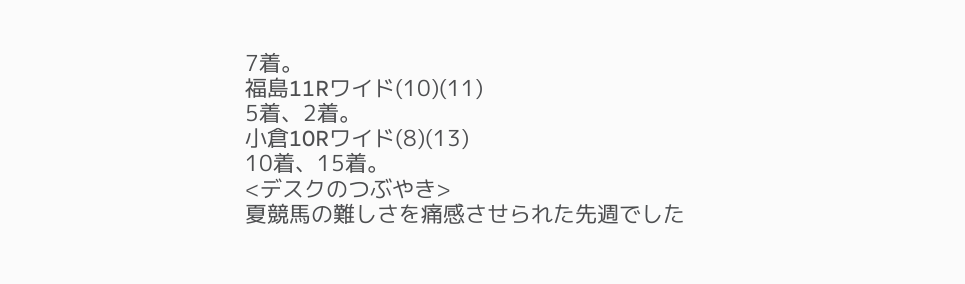7着。
福島11Rワイド(10)(11)
5着、2着。
小倉10Rワイド(8)(13)
10着、15着。
<デスクのつぶやき>
夏競馬の難しさを痛感させられた先週でした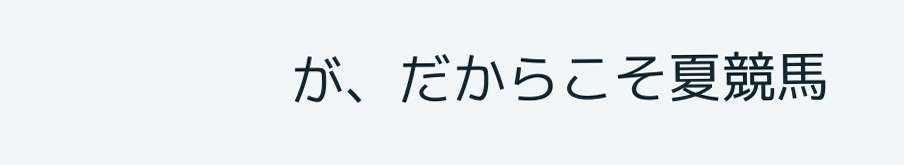が、だからこそ夏競馬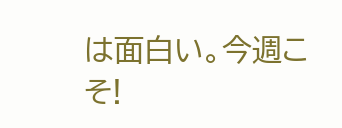は面白い。今週こそ!